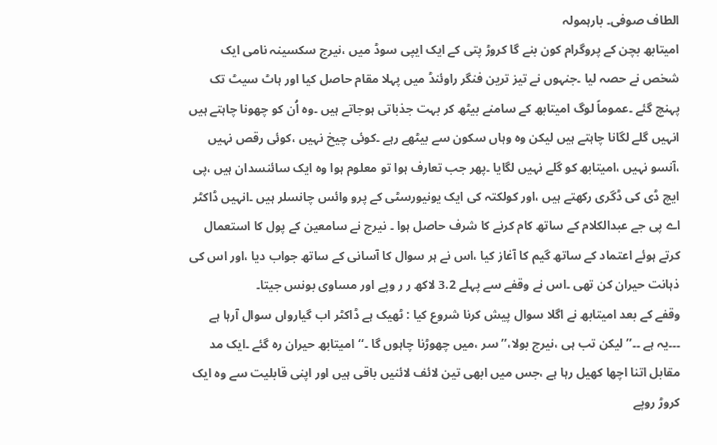الطاف صوفی۔ بارہمولہ
امیتابھ بچن کے پروگرام کون بنے گا کروڑ پتی کے ایک ایپی سوڈ میں ،نیرج سکسینہ نامی ایک شخص نے حصہ لیا ۔جنہوں نے تیز ترین فنگر راوئنڈ میں پہلا مقام حاصل کیا اور ہاٹ سیٹ تک پہنچ گئے ۔عموماً لوگ امیتابھ کے سامنے بیٹھ کر بہت جذباتی ہوجاتے ہیں ۔وہ اُن کو چھونا چاہتے ہیں انہیں گلے لگانا چاہتے ہیں لیکن وہ وہاں سکون سے بیٹھے رہے ۔کوئی چیخ نہیں ،کوئی رقص نہیں ،آنسو نہیں ،امیتابھ کو گلے نہیں لگایا ۔پھر جب تعارف ہوا تو معلوم ہوا وہ ایک سائنسدان ہیں ،پی ایچ ڈی کی ڈگری رکھتے ہیں ،اور کولکتہ کی ایک یونیورسٹی کے پرو وائس چانسلر ہیں ۔انہیں ڈاکٹر اے پی جے عبدالکلام کے ساتھ کام کرنے کا شرف حاصل ہوا ۔ نیرج نے سامعین کے پول کا استعمال کرتے ہوئے اعتماد کے ساتھ گیم کا آغاز کیا ،اس نے ہر سوال کا آسانی کے ساتھ جواب دیا ،اور اس کی ذہانت حیران کن تھی ۔اس نے وقفے سے پہلے 3.2 لاکھ ر ر وپے اور مساوی بونس جیتا۔
وقفے کے بعد امیتابھ نے اگلا سوال پیش کرنا شروع کیا : ٹھیک ہے ڈاکٹر اب گیارواں سوال آرہا ہے ۔۔۔یہ ہے ۔۔’’لیکن تب ہی ،نیرج بولا،’’سر ،میں چھوڑنا چاہوں گا ۔‘‘امیتابھ حیران رہ گئے ۔ایک مد مقابل اتنا اچھا کھیل رہا ہے ،جس میں ابھی تین لائف لائنیں باقی ہیں اور اپنی قابلیت سے وہ ایک کروڑ روپے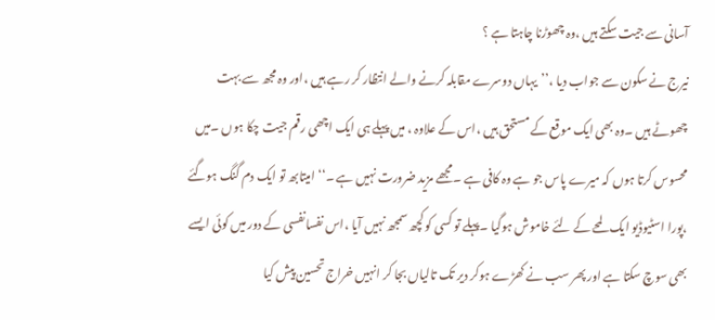آسانی سے جیت سکتے ہیں ،وہ چھوڑنا چاہتا ہے ؟
نیرج نے سکون سے جواب دیا ،’’یہاں دوسرے مقابلہ کرنے والے انتظار کر رہے ہیں ،اور وہ مجھ سے بہت چھوٹے ہیں ۔وہ بھی ایک موقع کے مستحق ہیں ،اس کے علاوہ ، میں پہلے ہی ایک اچھی رقم جیت چکا ہوں ۔میں محسوس کرتا ہوں کہ میرے پاس جو ہے وہ کافی ہے ۔مجھے مزید ضرورت نہیں ہے ۔‘‘ امیتابھ تو ایک دم گنگ ہوگئے ،پورا اسٹیوڈیو ایک لمحے کے لئے خاموش ہوگیا ۔پہلے تو کسی کو کچھ سمجھ نہیں آیا ،اس نفسانفسی کے دور میں کوئی ایسے بھی سوچ سکتا ہے اور پھر سب نے کھڑے ہوکر دیر تک تالیاں بجا کر انہیں خراج تحسین پیش کیا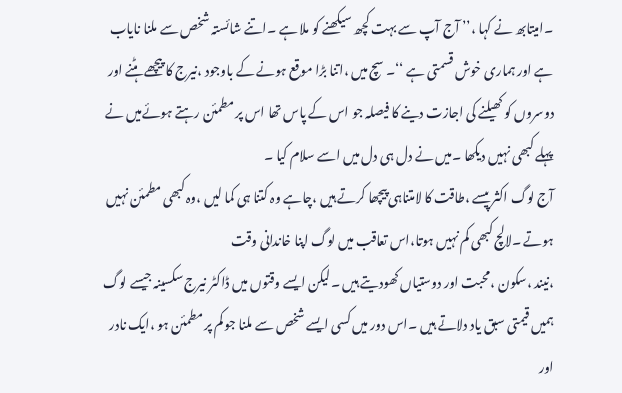۔امیتابھ نے کہا ،’’ آج آپ سے بہت کچھ سیکھنے کو ملا ہے ۔اتنے شائستہ شخص سے ملنا نایاب ہے اور ہماری خوش قسمتی ہے ‘‘۔ سچ میں ،اتنا بڑا موقع ہونے کے باوجود ،نیرج کا پیچھے ہٹنے اور دوسروں کو کھیلنے کی اجازت دینے کا فیصلہ جو اس کے پاس تھا اس پر مطمئن رہتے ہوئےمیں نے پہلے کبھی نہیں دیکھا ۔میں نے دل ہی دل میں اسے سلام کیا ۔
آج لوگ اکثر پیسے ،طاقت کا لامتناہی پیچھا کرتے ہیں ،چاہے وہ کتنا ہی کما لیں ،وہ کبھی مطمئن نہیں ہوتے ۔لالچ کبھی کم نہیں ہوتا،اس تعاقب میں لوگ اپنا خاندانی وقت
،نیند ،سکون ،محبت اور دوستیاں کھودیتے ہیں ۔لیکن ایسے وقتوں میں ڈاکٹر نیرج سکسینہ جیسے لوگ ہمیں قیمتی سبق یاد دلاتے ہیں ۔اس دور میں کسی ایسے شخص سے ملنا جو کم پر مطمئن ہو ،ایک نادر اور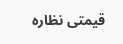قیمتی نظارہ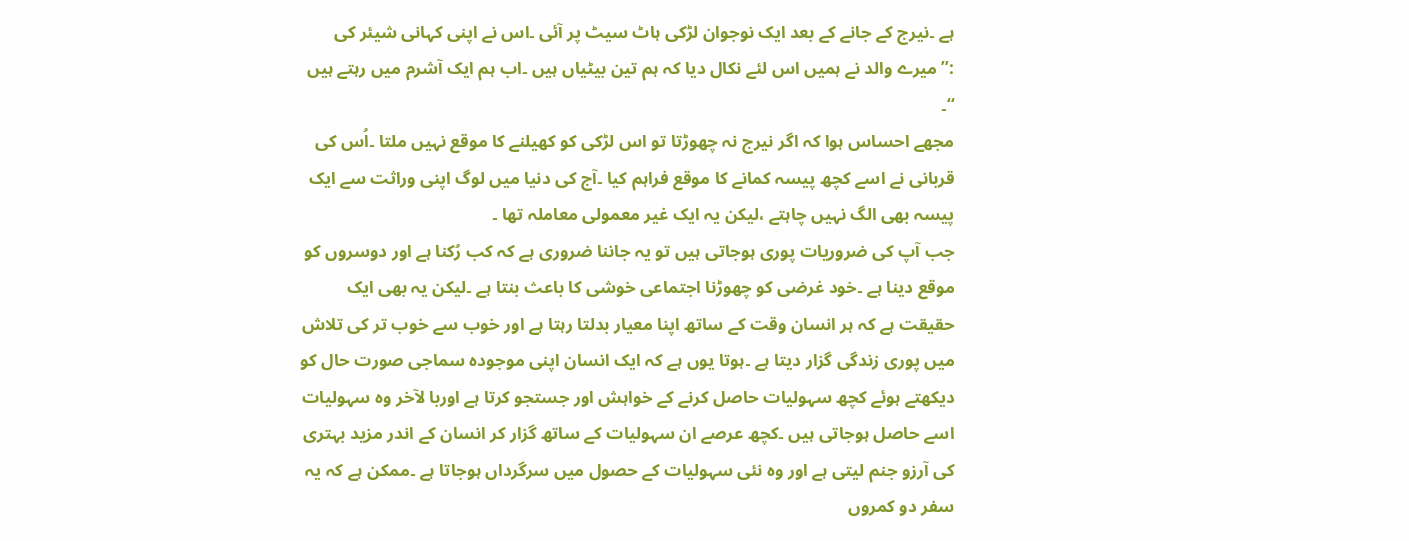ہے ۔نیرج کے جانے کے بعد ایک نوجوان لڑکی ہاٹ سیٹ پر آئی ۔اس نے اپنی کہانی شیئر کی :’’میرے والد نے ہمیں اس لئے نکال دیا کہ ہم تین بیٹیاں ہیں ۔اب ہم ایک آشرم میں رہتے ہیں ‘‘۔
مجھے احساس ہوا کہ اگر نیرج نہ چھوڑتا تو اس لڑکی کو کھیلنے کا موقع نہیں ملتا ۔اُس کی قربانی نے اسے کچھ پیسہ کمانے کا موقع فراہم کیا ۔آج کی دنیا میں لوگ اپنی وراثت سے ایک پیسہ بھی الگ نہیں چاہتے ،لیکن یہ ایک غیر معمولی معاملہ تھا ۔
جب آپ کی ضروریات پوری ہوجاتی ہیں تو یہ جاننا ضروری ہے کہ کب رُکنا ہے اور دوسروں کو موقع دینا ہے ۔خود غرضی کو چھوڑنا اجتماعی خوشی کا باعث بنتا ہے ۔لیکن یہ بھی ایک حقیقت ہے کہ ہر انسان وقت کے ساتھ اپنا معیار بدلتا رہتا ہے اور خوب سے خوب تر کی تلاش میں پوری زندگی گزار دیتا ہے ۔ہوتا یوں ہے کہ ایک انسان اپنی موجودہ سماجی صورت حال کو دیکھتے ہوئے کچھ سہولیات حاصل کرنے کے خواہش اور جستجو کرتا ہے اوربا لآخر وہ سہولیات اسے حاصل ہوجاتی ہیں ۔کچھ عرصے ان سہولیات کے ساتھ گزار کر انسان کے اندر مزید بہتری کی آرزو جنم لیتی ہے اور وہ نئی سہولیات کے حصول میں سرگرداں ہوجاتا ہے ۔ممکن ہے کہ یہ سفر دو کمروں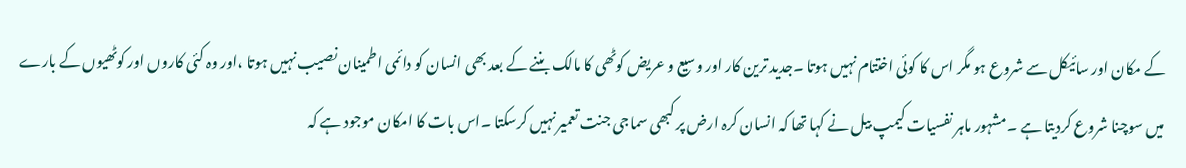کے مکان اور سائیکل سے شروع ہو مگر اس کا کوئی اختتام نہیں ہوتا ۔جدید ترین کار اور وسیع و عریض کوٹھی کا مالک بننے کے بعد بھی انسان کو دائمی اطمینان نصیب نہیں ہوتا ،اور وہ کئی کاروں اور کوٹھیوں کے بارے میں سوچنا شروع کردیتا ہے ۔مشہور ماہر نفسیات کیمپ بیل نے کہا تھا کہ انسان کرہ ارض پر کبھی سماجی جنت تعمیر نہیں کرسکتا ۔اس بات کا امکان موجود ہے کہ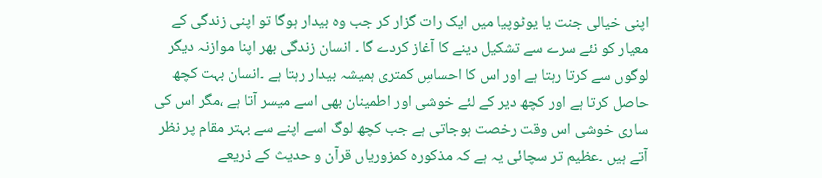اپنی خیالی جنت یا یوٹوپیا میں ایک رات گزار کر جب وہ بیدار ہوگا تو اپنی زندگی کے معیار کو نئے سرے سے تشکیل دینے کا آغاز کردے گا ۔ انسان زندگی بھر اپنا موازنہ دیگر لوگوں سے کرتا رہتا ہے اور اس کا احساسِ کمتری ہمیشہ بیدار رہتا ہے ۔انسان بہت کچھ حاصل کرتا ہے اور کچھ دیر کے لئے خوشی اور اطمینان بھی اسے میسر آتا ہے ،مگر اس کی ساری خوشی اس وقت رخصت ہوجاتی ہے جب کچھ لوگ اسے اپنے سے بہتر مقام پر نظر آتے ہیں ۔عظیم تر سچائی یہ ہے کہ مذکورہ کمزوریاں قرآن و حدیث کے ذریعے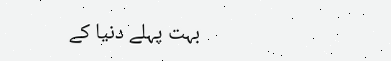بہت پہلے دنیا کے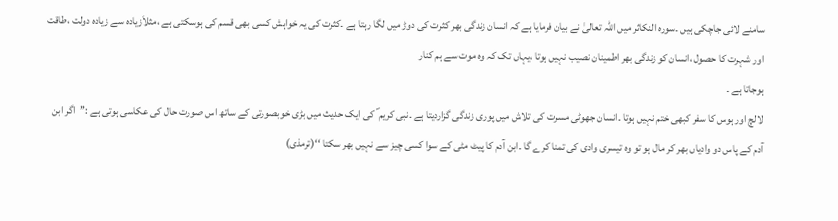سامنے لائی جاچکی ہیں ۔سورہ النکاثر میں اللہ تعالیٰ نے بیان فرمایا ہے کہ انسان زندگی بھر کثرت کی دوڑ میں لگا رہتا ہے ۔کثرت کی یہ خواہش کسی بھی قسم کی ہوسکتی ہے ،مثلاَزیادہ سے زیادہ دولت ،طاقت اور شہرت کا حصول ،انسان کو زندگی بھر اطمینان نصیب نہیں ہوتا ،یہاں تک کہ وہ موت سے ہم کنار
ہوجاتا ہے ۔
لالچ اور ہوس کا سفر کبھی ختم نہیں ہوتا ۔انسان جھوٹی مسرت کی تلاش میں پوری زندگی گزاردیتا ہے ۔نبی کریم ؐ کی ایک حدیث میں بڑی خوبصورتی کے ساتھ اس صورت حال کی عکاسی ہوتی ہے :’’اگر ابن آدم کے پاس دو وادیاں بھر کر مال ہو تو وہ تیسری وادی کی تمنا کرے گا ۔ابن آدم کا پیٹ مٹی کے سوا کسی چیز سے نہیں بھر سکتا ‘‘(ترمذی)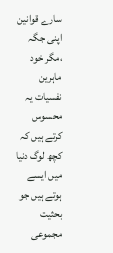سارے قوانین اپنی جگہ ،مگر خود ماہرین نفسیات یہ محسوس کرتے ہیں کہ کچھ لوگ دنیا میں ایسے ہوتے ہیں جو بحثیت مجموعی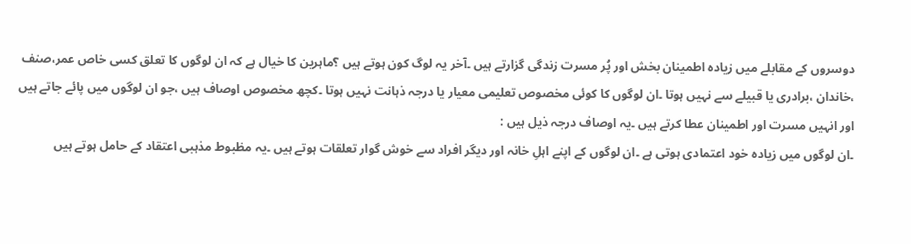دوسروں کے مقابلے میں زیادہ اطمینان بخش اور پُر مسرت زندگی گزارتے ہیں ۔آخر یہ لوگ کون ہوتے ہیں ؟ماہرین کا خیال ہے کہ ان لوگوں کا تعلق کسی خاص عمر،صنف ،خاندان ،برادری یا قبیلے سے نہیں ہوتا ۔ان لوگوں کا کوئی مخصوص تعلیمی معیار یا درجہ ذہانت نہیں ہوتا ۔کچھ مخصوص اوصاف ہیں ،جو ان لوگوں میں پائے جاتے ہیں اور انہیں مسرت اور اطمینان عطا کرتے ہیں ۔یہ اوصاف درجہ ذیل ہیں :
۔ان لوگوں میں زیادہ خود اعتمادی ہوتی ہے ۔ان لوگوں کے اپنے اہلِ خانہ اور دیگر افراد سے خوش گوار تعلقات ہوتے ہیں ۔یہ مظبوط مذہبی اعتقاد کے حامل ہوتے ہیں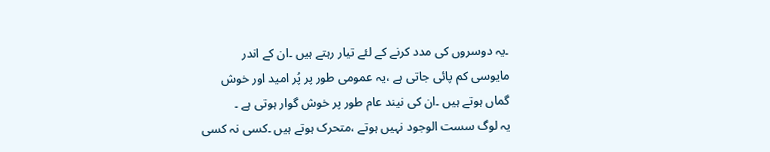۔یہ دوسروں کی مدد کرنے کے لئے تیار رہتے ہیں ۔ان کے اندر مایوسی کم پائی جاتی ہے ،یہ عمومی طور پر پُر امید اور خوش گماں ہوتے ہیں ۔ان کی نیند عام طور پر خوش گوار ہوتی ہے ۔
یہ لوگ سست الوجود نہیں ہوتے ،متحرک ہوتے ہیں ۔کسی نہ کسی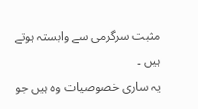مثبت سرگرمی سے وابستہ ہوتے ہیں ۔
یہ ساری خصوصیات وہ ہیں جو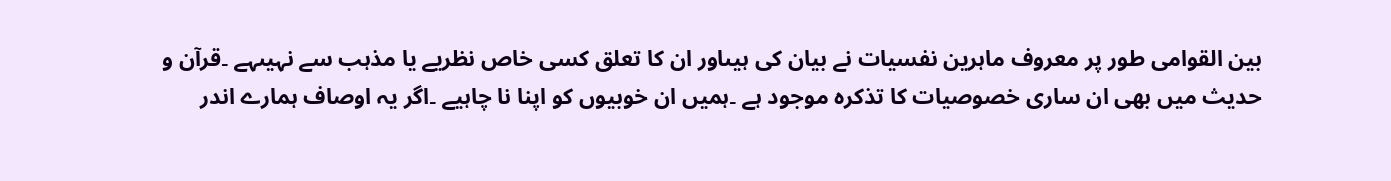بین القوامی طور پر معروف ماہرین نفسیات نے بیان کی ہیںاور ان کا تعلق کسی خاص نظریے یا مذہب سے نہیںہے ۔قرآن و حدیث میں بھی ان ساری خصوصیات کا تذکرہ موجود ہے ۔ہمیں ان خوبیوں کو اپنا نا چاہیے ۔اگر یہ اوصاف ہمارے اندر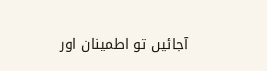آجائیں تو اطمینان اور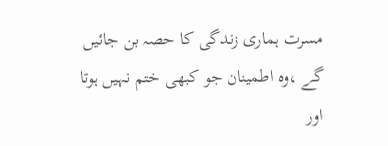مسرت ہماری زندگی کا حصہ بن جائیں گے ،وہ اطمینان جو کبھی ختم نہیں ہوتا اور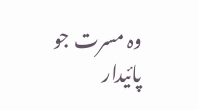وہ مسرت جو پائیدار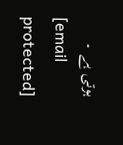ہوتی ہے ۔
[email protected]